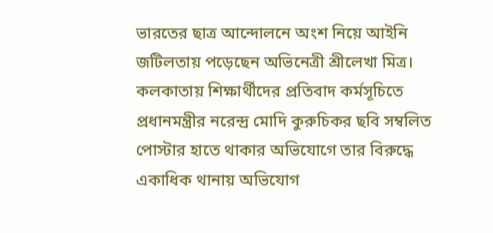ভারতের ছাত্র আন্দোলনে অংশ নিয়ে আইনি জটিলতায় পড়েছেন অভিনেত্রী শ্রীলেখা মিত্র। কলকাতায় শিক্ষার্থীদের প্রতিবাদ কর্মসূচিতে প্রধানমন্ত্রীর নরেন্দ্র মোদি কুরুচিকর ছবি সম্বলিত পোস্টার হাতে থাকার অভিযোগে তার বিরুদ্ধে একাধিক থানায় অভিযোগ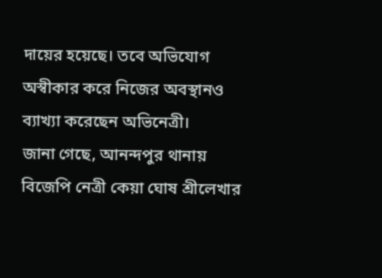দায়ের হয়েছে। তবে অভিযোগ অস্বীকার করে নিজের অবস্থানও ব্যাখ্যা করেছেন অভিনেত্রী।
জানা গেছে, আনন্দপুর থানায় বিজেপি নেত্রী কেয়া ঘোষ শ্রীলেখার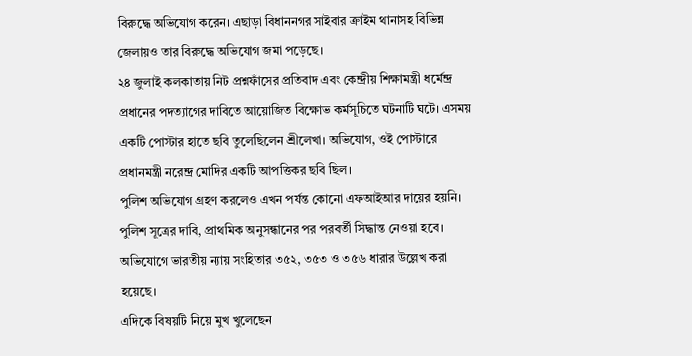বিরুদ্ধে অভিযোগ করেন। এছাড়া বিধাননগর সাইবার ক্রাইম থানাসহ বিভিন্ন জেলায়ও তার বিরুদ্ধে অভিযোগ জমা পড়েছে।
২৪ জুলাই কলকাতায় নিট প্রশ্নফাঁসের প্রতিবাদ এবং কেন্দ্রীয় শিক্ষামন্ত্রী ধর্মেন্দ্র প্রধানের পদত্যাগের দাবিতে আয়োজিত বিক্ষোভ কর্মসূচিতে ঘটনাটি ঘটে। এসময় একটি পোস্টার হাতে ছবি তুলেছিলেন শ্রীলেখা। অভিযোগ, ওই পোস্টারে প্রধানমন্ত্রী নরেন্দ্র মোদির একটি আপত্তিকর ছবি ছিল।
পুলিশ অভিযোগ গ্রহণ করলেও এখন পর্যন্ত কোনো এফআইআর দায়ের হয়নি। পুলিশ সূত্রের দাবি, প্রাথমিক অনুসন্ধানের পর পরবর্তী সিদ্ধান্ত নেওয়া হবে। অভিযোগে ভারতীয় ন্যায় সংহিতার ৩৫২, ৩৫৩ ও ৩৫৬ ধারার উল্লেখ করা হয়েছে।
এদিকে বিষয়টি নিয়ে মুখ খুলেছেন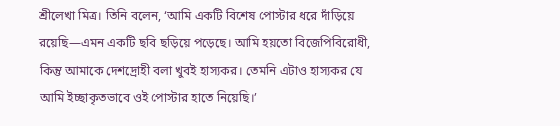শ্রীলেখা মিত্র। তিনি বলেন, ‘আমি একটি বিশেষ পোস্টার ধরে দাঁড়িয়ে রয়েছি—এমন একটি ছবি ছড়িয়ে পড়েছে। আমি হয়তো বিজেপিবিরোধী, কিন্তু আমাকে দেশদ্রোহী বলা খুবই হাস্যকর। তেমনি এটাও হাস্যকর যে আমি ইচ্ছাকৃতভাবে ওই পোস্টার হাতে নিয়েছি।’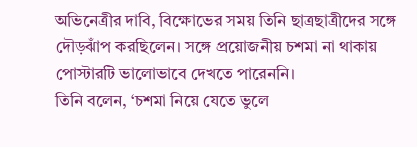অভিনেত্রীর দাবি, বিক্ষোভের সময় তিনি ছাত্রছাত্রীদের সঙ্গে দৌড়ঝাঁপ করছিলেন। সঙ্গে প্রয়োজনীয় চশমা না থাকায় পোস্টারটি ভালোভাবে দেখতে পারেননি।
তিনি বলেন, ‘চশমা নিয়ে যেতে ভুলে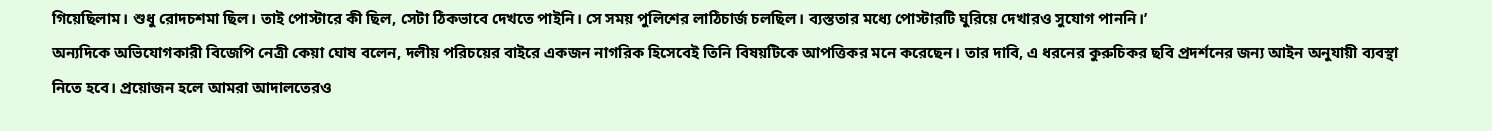গিয়েছিলাম। শুধু রোদচশমা ছিল। তাই পোস্টারে কী ছিল, সেটা ঠিকভাবে দেখতে পাইনি। সে সময় পুলিশের লাঠিচার্জ চলছিল। ব্যস্ততার মধ্যে পোস্টারটি ঘুরিয়ে দেখারও সুযোগ পাননি।’
অন্যদিকে অভিযোগকারী বিজেপি নেত্রী কেয়া ঘোষ বলেন, দলীয় পরিচয়ের বাইরে একজন নাগরিক হিসেবেই তিনি বিষয়টিকে আপত্তিকর মনে করেছেন। তার দাবি, এ ধরনের কুরুচিকর ছবি প্রদর্শনের জন্য আইন অনুযায়ী ব্যবস্থা নিতে হবে। প্রয়োজন হলে আমরা আদালতেরও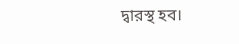দ্বারস্থ হব।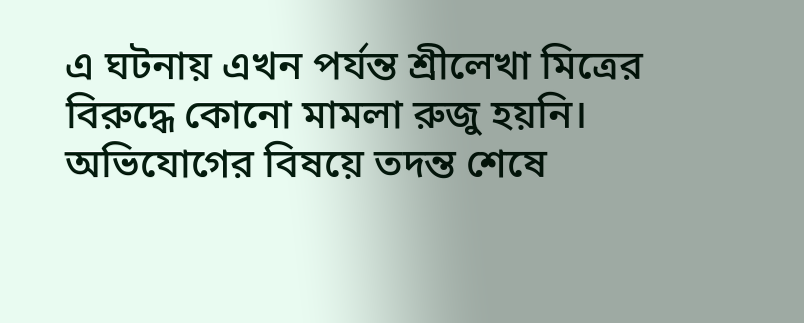এ ঘটনায় এখন পর্যন্ত শ্রীলেখা মিত্রের বিরুদ্ধে কোনো মামলা রুজু হয়নি। অভিযোগের বিষয়ে তদন্ত শেষে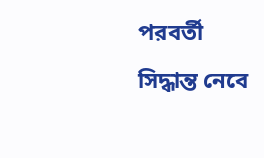পরবর্তী সিদ্ধান্ত নেবে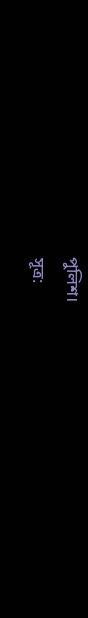পুলিশ।
সূত্র: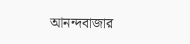আনন্দবাজার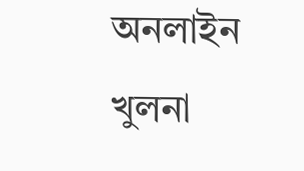অনলাইন
খুলনা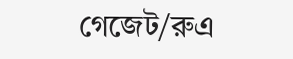গেজেট/রুএ